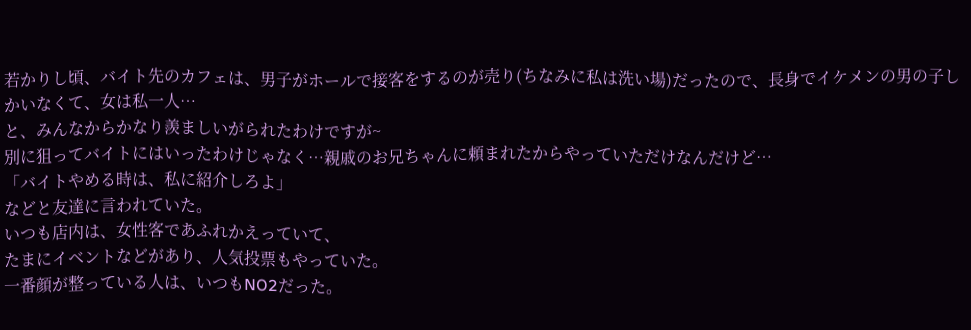若かりし頃、バイト先のカフェは、男子がホールで接客をするのが売り(ちなみに私は洗い場)だったので、長身でイケメンの男の子しかいなくて、女は私一人…
と、みんなからかなり羨ましいがられたわけですが~
別に狙ってバイトにはいったわけじゃなく…親戚のお兄ちゃんに頼まれたからやっていただけなんだけど…
「バイトやめる時は、私に紹介しろよ」
などと友達に言われていた。
いつも店内は、女性客であふれかえっていて、
たまにイベントなどがあり、人気投票もやっていた。
一番顔が整っている人は、いつもNO2だった。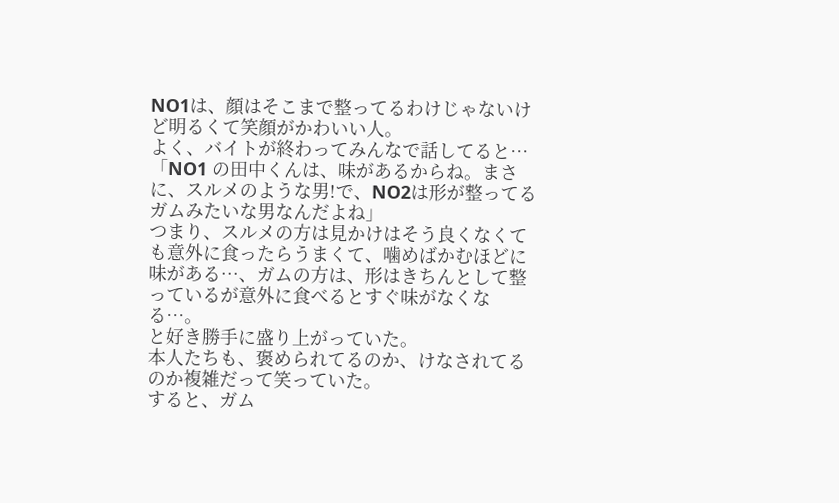NO1は、顔はそこまで整ってるわけじゃないけど明るくて笑顔がかわいい人。
よく、バイトが終わってみんなで話してると…
「NO1 の田中くんは、味があるからね。まさに、スルメのような男!で、NO2は形が整ってるガムみたいな男なんだよね」
つまり、スルメの方は見かけはそう良くなくても意外に食ったらうまくて、噛めばかむほどに味がある…、ガムの方は、形はきちんとして整っているが意外に食べるとすぐ味がなくなる…。
と好き勝手に盛り上がっていた。
本人たちも、褒められてるのか、けなされてるのか複雑だって笑っていた。
すると、ガム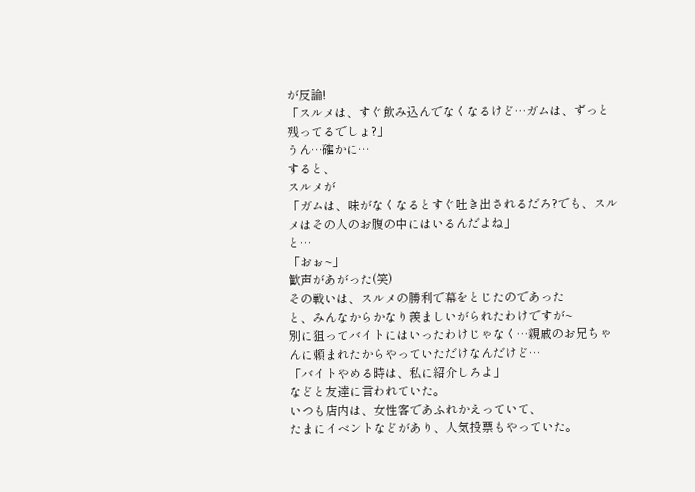が反論!
「スルメは、すぐ飲み込んでなくなるけど…ガムは、ずっと残ってるでしょ?」
うん…確かに…
すると、
スルメが
「ガムは、味がなくなるとすぐ吐き出されるだろ?でも、スルメはその人のお腹の中にはいるんだよね」
と…
「おぉ~」
歓声があがった(笑)
その戦いは、スルメの勝利で幕をとじたのであった
と、みんなからかなり羨ましいがられたわけですが~
別に狙ってバイトにはいったわけじゃなく…親戚のお兄ちゃんに頼まれたからやっていただけなんだけど…
「バイトやめる時は、私に紹介しろよ」
などと友達に言われていた。
いつも店内は、女性客であふれかえっていて、
たまにイベントなどがあり、人気投票もやっていた。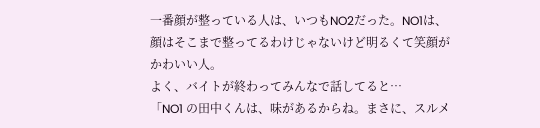一番顔が整っている人は、いつもNO2だった。NO1は、顔はそこまで整ってるわけじゃないけど明るくて笑顔がかわいい人。
よく、バイトが終わってみんなで話してると…
「NO1 の田中くんは、味があるからね。まさに、スルメ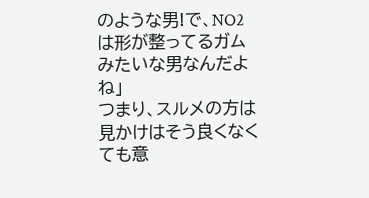のような男!で、NO2は形が整ってるガムみたいな男なんだよね」
つまり、スルメの方は見かけはそう良くなくても意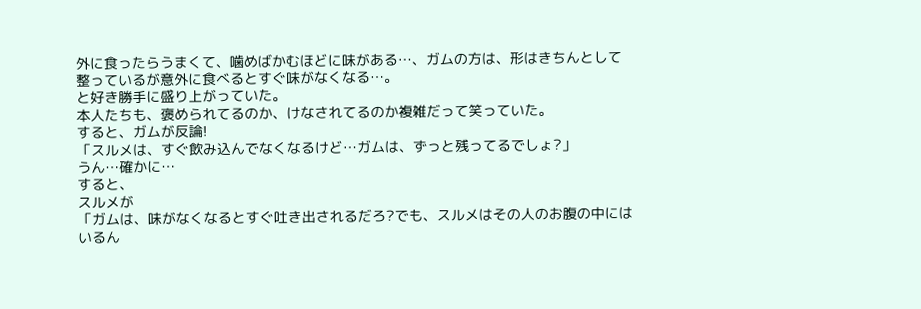外に食ったらうまくて、噛めばかむほどに味がある…、ガムの方は、形はきちんとして整っているが意外に食べるとすぐ味がなくなる…。
と好き勝手に盛り上がっていた。
本人たちも、褒められてるのか、けなされてるのか複雑だって笑っていた。
すると、ガムが反論!
「スルメは、すぐ飲み込んでなくなるけど…ガムは、ずっと残ってるでしょ?」
うん…確かに…
すると、
スルメが
「ガムは、味がなくなるとすぐ吐き出されるだろ?でも、スルメはその人のお腹の中にはいるん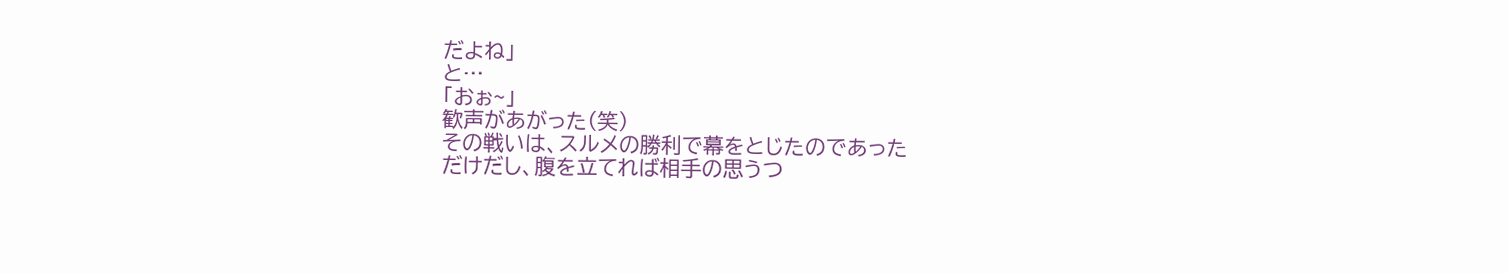だよね」
と…
「おぉ~」
歓声があがった(笑)
その戦いは、スルメの勝利で幕をとじたのであった
だけだし、腹を立てれば相手の思うつ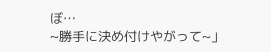ぼ…
~勝手に決め付けやがって~」